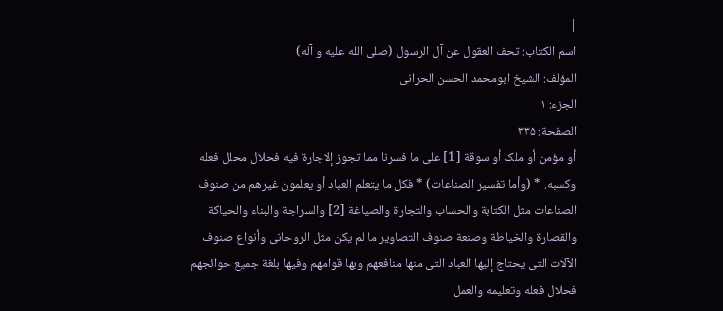|
اسم الکتاب: تحف العقول عن آل الرسول (صلی الله علیه و آله)
المؤلف: الشیخ ابومحمد الحسن الحرانی
الجزء: ۱
الصفحة: ٣٣۵
أو مؤمن أو ملک أو سوقة [1] على ما فسرنا مما تجوز إلاجارة فیه فحلال محلل فعله وکسبه. * (وأما تفسیر الصناعات) * فکل ما یتعلم العباد أو یعلمون غیرهم من صنوف الصناعات مثل الکتابة والحساب والتجارة والصیاغة [2] والسراجة والبناء والحیاکة والقصارة والخیاطة وصنعة صنوف التصاویر ما لم یکن مثل الروحانی وأنواع صنوف الآلات التی یحتاج إلیها العباد التی منها منافعهم وبها قوامهم وفیها بلغة جمیع حوائجهم فحلال فعله وتعلیمه والعمل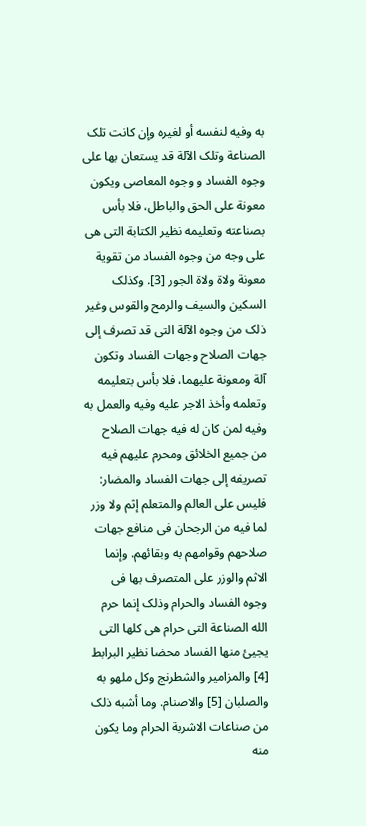به وفیه لنفسه أو لغیره وإن کانت تلک الصناعة وتلک الآلة قد یستعان بها على وجوه الفساد و وجوه المعاصی ویکون معونة على الحق والباطل، فلا بأس بصناعته وتعلیمه نظیر الکتابة التی هی على وجه من وجوه الفساد من تقویة معونة ولاة ولاة الجور [3]. وکذلک السکین والسیف والرمح والقوس وغیر ذلک من وجوه الآلة التی قد تصرف إلى جهات الصلاح وجهات الفساد وتکون آلة ومعونة علیهما، فلا بأس بتعلیمه وتعلمه وأخذ الاجر علیه وفیه والعمل به وفیه لمن کان له فیه جهات الصلاح من جمیع الخلائق ومحرم علیهم فیه تصریفه إلى جهات الفساد والمضار: فلیس على العالم والمتعلم إثم ولا وزر لما فیه من الرجحان فی منافع جهات صلاحهم وقوامهم به وبقائهم. وإنما الاثم والوزر على المتصرف بها فی وجوه الفساد والحرام وذلک إنما حرم الله الصناعة التی حرام هی کلها التی یجیئ منها الفساد محضا نظیر البرابط [4] والمزامیر والشطرنج وکل ملهو به والصلبان [5] والاصنام. وما أشبه ذلک من صناعات الاشربة الحرام وما یکون منه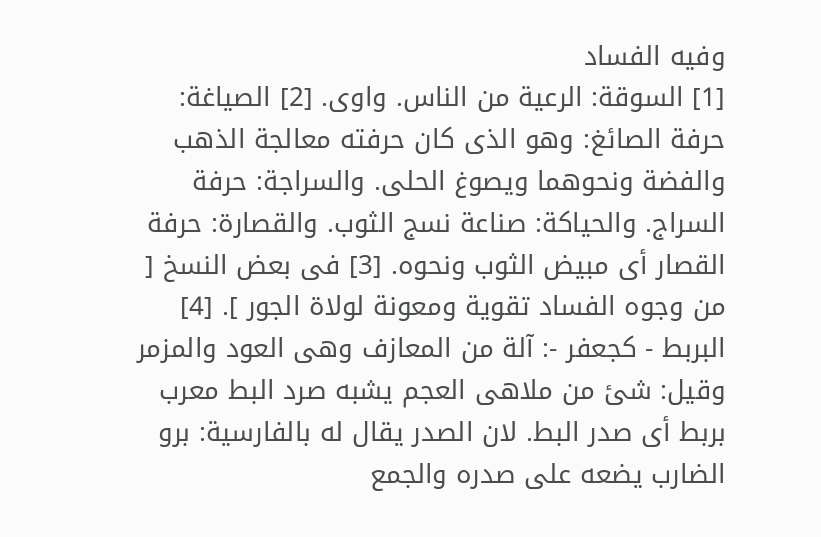وفیه الفساد
[1] السوقة: الرعیة من الناس. واوى. [2] الصیاغة: حرفة الصائغ: وهو الذى کان حرفته معالجة الذهب والفضة ونحوهما ویصوغ الحلى. والسراجة: حرفة السراج. والحیاکة: صناعة نسج الثوب. والقصارة: حرفة القصار أی مبیض الثوب ونحوه. [3] فی بعض النسخ [ من وجوه الفساد تقویة ومعونة لولاة الجور ]. [4] البربط - کجعفر -: آلة من المعازف وهى العود والمزمر وقیل: شئ من ملاهی العجم یشبه صرد البط معرب بربط أی صدر البط. لان الصدر یقال له بالفارسیة: برو الضارب یضعه على صدره والجمع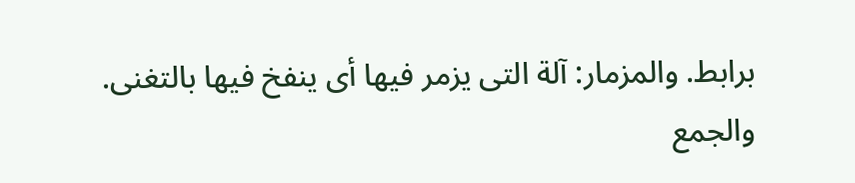برابط. والمزمار: آلة التى یزمر فیها أی ینفخ فیها بالتغنى. والجمع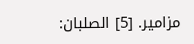مزامیر. [5] الصلبان: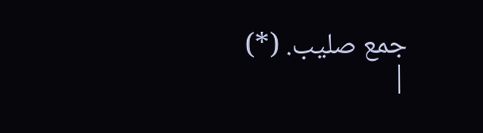جمع صلیب. (*)
|